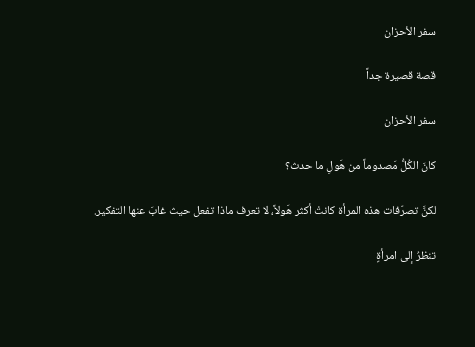سفر الأحزان

قصة قصيرة جداً

سفر الأحزان

كانَ الكُلُّ مَصدوماً من هَولِ ما حدث؟

لكنَّ تصرّفات هذه المرأة كانتْ أكثر هَولاً، لا تعرف ماذا تفعل حيث غابَ عنها التفكير.

تنظرُ إلى امرأةٍ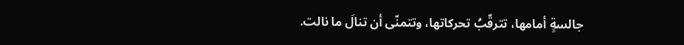جالسةٍ أمامها، تترقّبُ تحركاتها، وتتمنّى أن تنالَ ما نالت.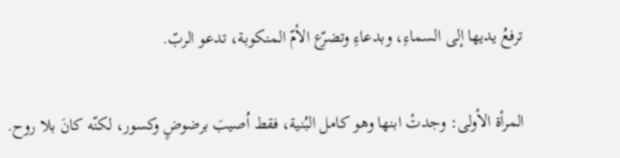ترفعُ يديها إلى السماءِ، وبدعاءِ وتضرّع الأمّ المنكوبة، تدعو الربّ.

المرأة الأولى: وجدتْ ابنها وهو كامل البُنية، فقط اُصيبَ برضوضٍ وكسور، لكنّه كانَ بلا روح.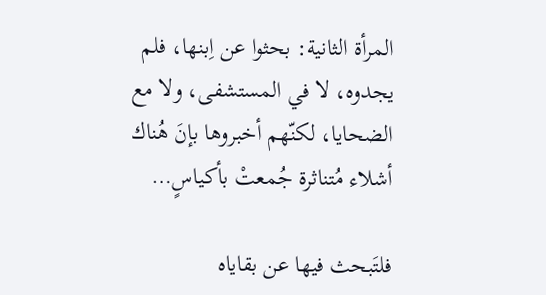المرأة الثانية: بحثوا عن اِبنها، فلم يجدوه، لا في المستشفى، ولا مع الضحايا، لكنّهم أخبروها بإنَ هُناك أشلاء مُتناثرة جُمعتْ بأكياسٍ…

فلتَبحث فيها عن بقاياه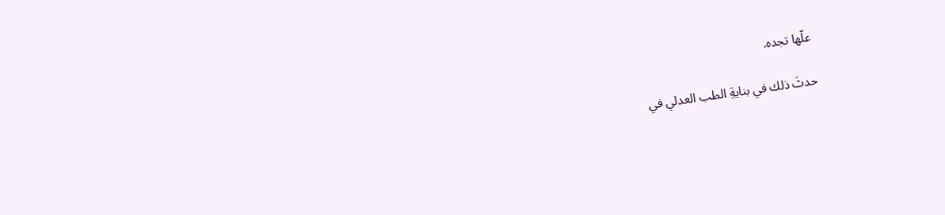علّها تجده.

حدثَ ذلك في بنايةِ الطب العدلي في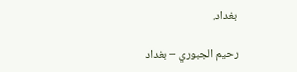بغداد.

رحيم الجبوري – بغداد